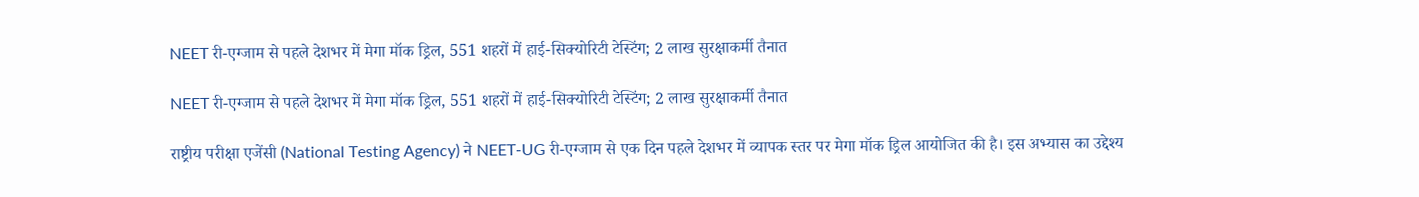NEET री-एग्जाम से पहले देशभर में मेगा मॉक ड्रिल, 551 शहरों में हाई-सिक्योरिटी टेस्टिंग; 2 लाख सुरक्षाकर्मी तैनात

NEET री-एग्जाम से पहले देशभर में मेगा मॉक ड्रिल, 551 शहरों में हाई-सिक्योरिटी टेस्टिंग; 2 लाख सुरक्षाकर्मी तैनात

राष्ट्रीय परीक्षा एजेंसी (National Testing Agency) ने NEET-UG री-एग्जाम से एक दिन पहले देशभर में व्यापक स्तर पर मेगा मॉक ड्रिल आयोजित की है। इस अभ्यास का उद्देश्य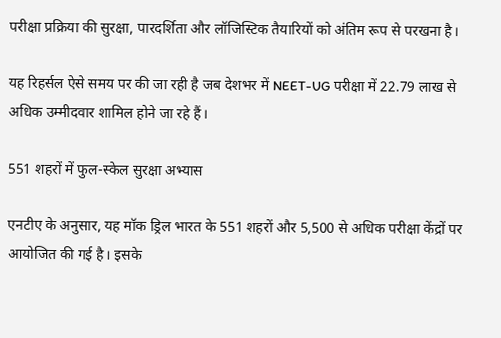परीक्षा प्रक्रिया की सुरक्षा, पारदर्शिता और लॉजिस्टिक तैयारियों को अंतिम रूप से परखना है।

यह रिहर्सल ऐसे समय पर की जा रही है जब देशभर में NEET-UG परीक्षा में 22.79 लाख से अधिक उम्मीदवार शामिल होने जा रहे हैं।

551 शहरों में फुल-स्केल सुरक्षा अभ्यास

एनटीए के अनुसार, यह मॉक ड्रिल भारत के 551 शहरों और 5,500 से अधिक परीक्षा केंद्रों पर आयोजित की गई है। इसके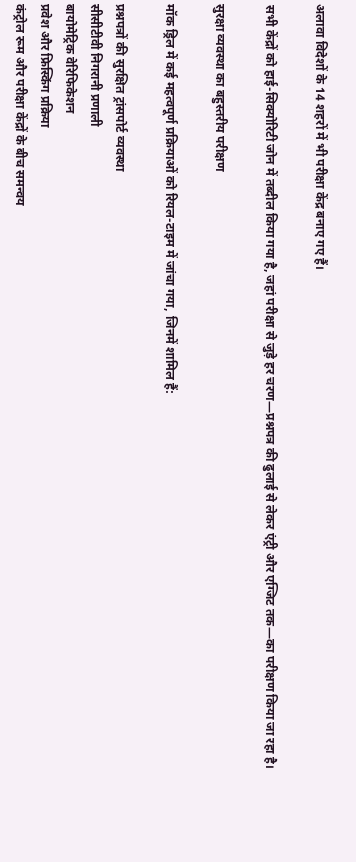अलावा विदेशों के 14 शहरों में भी परीक्षा केंद्र बनाए गए हैं।

सभी केंद्रों को हाई-सिक्योरिटी जोन में तब्दील किया गया है, जहां परीक्षा से जुड़े हर चरण—प्रश्नपत्र की ढुलाई से लेकर एंट्री और एग्जिट तक—का परीक्षण किया जा रहा है।

सुरक्षा व्यवस्था का बहुस्तरीय परीक्षण

मॉक ड्रिल में कई महत्वपूर्ण प्रक्रियाओं को रियल-टाइम में जांचा गया, जिनमें शामिल हैं:

प्रश्नपत्रों की सुरक्षित ट्रांसपोर्ट व्यवस्था
सीसीटीवी निगरानी प्रणाली
बायोमेट्रिक वेरिफिकेशन
प्रवेश और फ्रिस्किंग प्रक्रिया
कंट्रोल रूम और परीक्षा केंद्रों के बीच समन्वय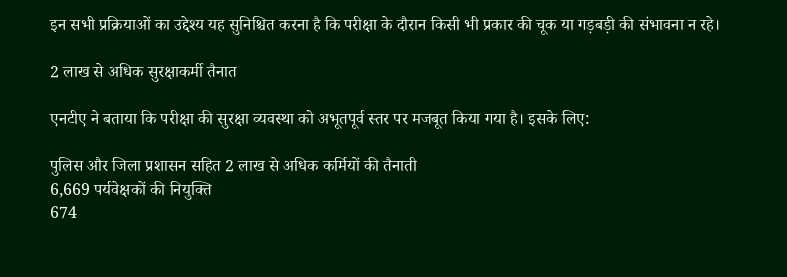इन सभी प्रक्रियाओं का उद्देश्य यह सुनिश्चित करना है कि परीक्षा के दौरान किसी भी प्रकार की चूक या गड़बड़ी की संभावना न रहे।

2 लाख से अधिक सुरक्षाकर्मी तैनात

एनटीए ने बताया कि परीक्षा की सुरक्षा व्यवस्था को अभूतपूर्व स्तर पर मजबूत किया गया है। इसके लिए:

पुलिस और जिला प्रशासन सहित 2 लाख से अधिक कर्मियों की तैनाती
6,669 पर्यवेक्षकों की नियुक्ति
674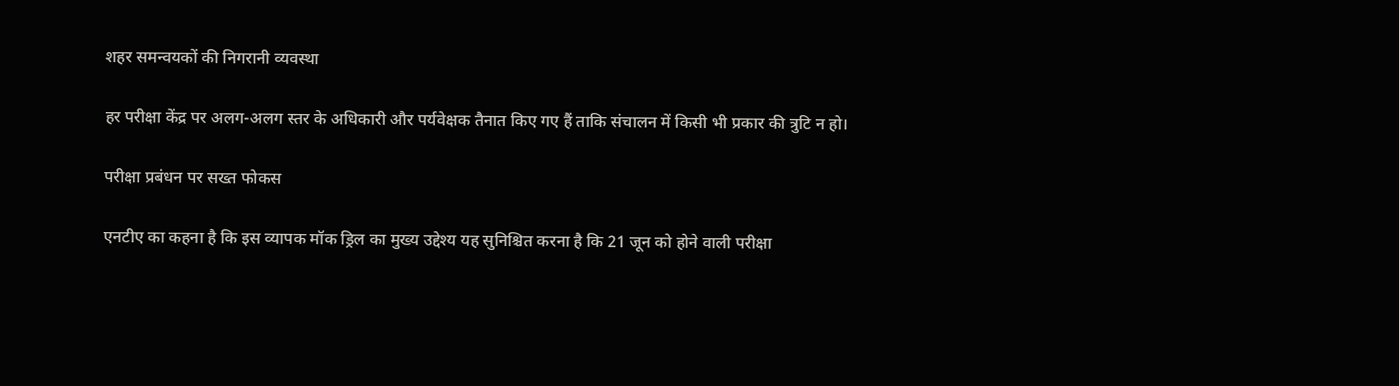शहर समन्वयकों की निगरानी व्यवस्था

हर परीक्षा केंद्र पर अलग-अलग स्तर के अधिकारी और पर्यवेक्षक तैनात किए गए हैं ताकि संचालन में किसी भी प्रकार की त्रुटि न हो।

परीक्षा प्रबंधन पर सख्त फोकस

एनटीए का कहना है कि इस व्यापक मॉक ड्रिल का मुख्य उद्देश्य यह सुनिश्चित करना है कि 21 जून को होने वाली परीक्षा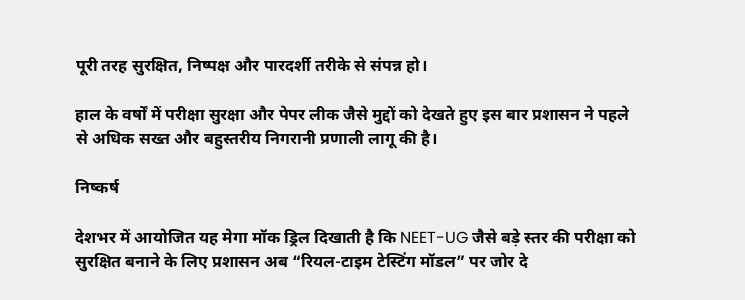पूरी तरह सुरक्षित, निष्पक्ष और पारदर्शी तरीके से संपन्न हो।

हाल के वर्षों में परीक्षा सुरक्षा और पेपर लीक जैसे मुद्दों को देखते हुए इस बार प्रशासन ने पहले से अधिक सख्त और बहुस्तरीय निगरानी प्रणाली लागू की है।

निष्कर्ष

देशभर में आयोजित यह मेगा मॉक ड्रिल दिखाती है कि NEET-UG जैसे बड़े स्तर की परीक्षा को सुरक्षित बनाने के लिए प्रशासन अब “रियल-टाइम टेस्टिंग मॉडल” पर जोर दे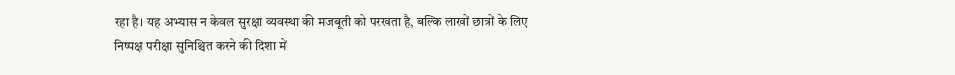रहा है। यह अभ्यास न केवल सुरक्षा व्यवस्था की मजबूती को परखता है, बल्कि लाखों छात्रों के लिए निष्पक्ष परीक्षा सुनिश्चित करने की दिशा में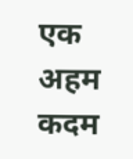एक अहम कदम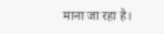माना जा रहा है।